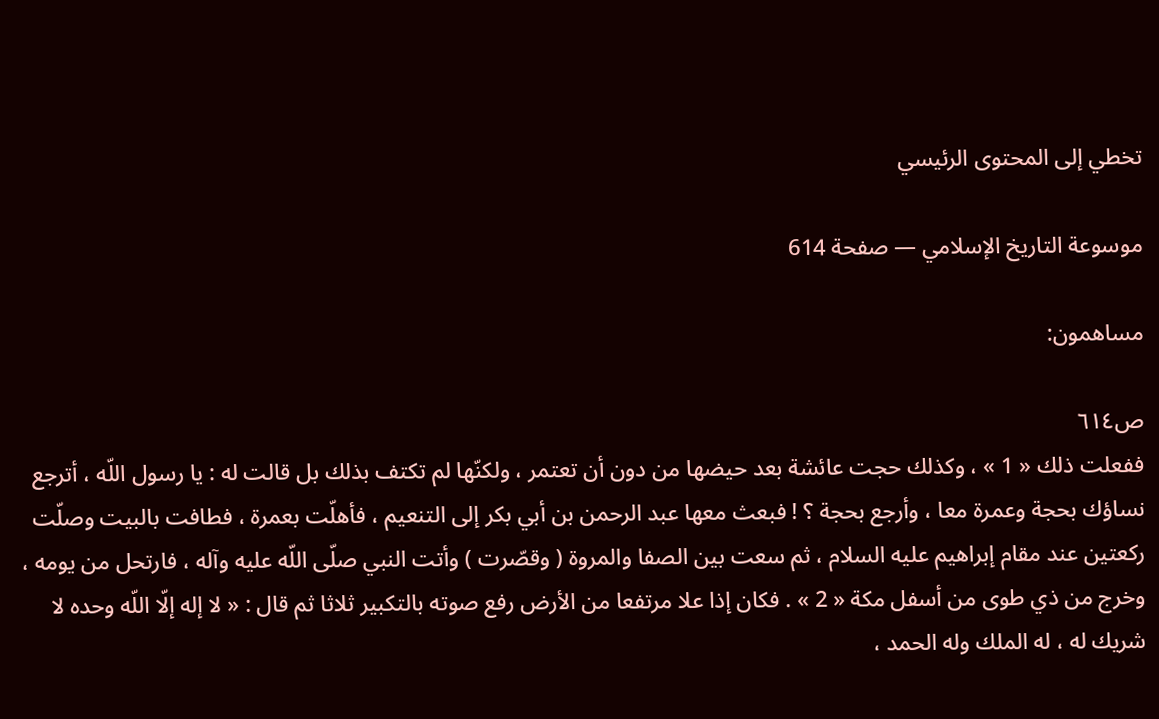تخطي إلى المحتوى الرئيسي

موسوعة التاريخ الإسلامي — صفحة 614

مساهمون:

ص٦١٤
ففعلت ذلك « 1 » ، وكذلك حجت عائشة بعد حيضها من دون أن تعتمر ، ولكنّها لم تكتف بذلك بل قالت له : يا رسول اللّه ، أترجع نساؤك بحجة وعمرة معا ، وأرجع بحجة ؟ ! فبعث معها عبد الرحمن بن أبي بكر إلى التنعيم ، فأهلّت بعمرة ، فطافت بالبيت وصلّت ركعتين عند مقام إبراهيم عليه السلام ، ثم سعت بين الصفا والمروة ( وقصّرت ) وأتت النبي صلّى اللّه عليه وآله ، فارتحل من يومه ، وخرج من ذي طوى من أسفل مكة « 2 » . فكان إذا علا مرتفعا من الأرض رفع صوته بالتكبير ثلاثا ثم قال : « لا إله إلّا اللّه وحده لا شريك له ، له الملك وله الحمد ،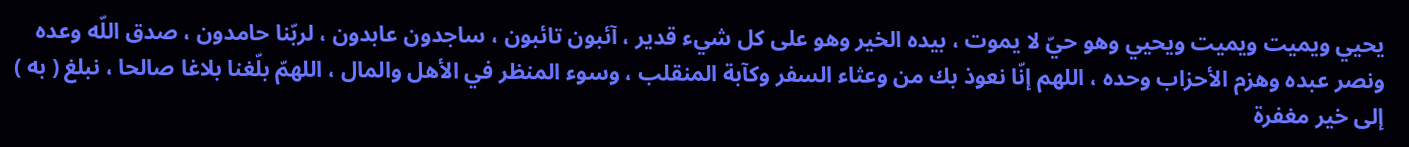يحيي ويميت ويميت ويحيي وهو حيّ لا يموت ، بيده الخير وهو على كل شيء قدير ، آئبون تائبون ، ساجدون عابدون ، لربّنا حامدون ، صدق اللّه وعده ونصر عبده وهزم الأحزاب وحده ، اللهم إنّا نعوذ بك من وعثاء السفر وكآبة المنقلب ، وسوء المنظر في الأهل والمال ، اللهمّ بلّغنا بلاغا صالحا ، نبلغ ( به ) إلى خير مغفرة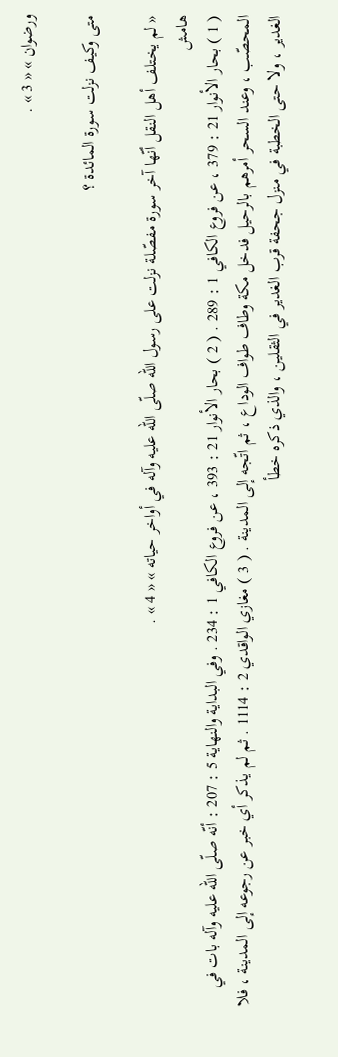ورضوان » « 3 » .

متى وكيف نزلت سورة المائدة ؟

« لم يختلف أهل النقل أنّها آخر سورة مفصّلة نزلت على رسول اللّه صلّى اللّه عليه وآله في أواخر حياته » « 4 » .
هامش
( 1 ) بحار الأنوار 21 : 379 ، عن فروع الكافي 1 : 289 . ( 2 ) بحار الأنوار 21 : 393 ، عن فروع الكافي 1 : 234 . وفي البداية والنهاية 5 : 207 : أنّه صلّى اللّه عليه وآله بات في المحصّب ، وعند السحر أمرهم بالرحيل فدخل مكة وطاف طواف الوداع ، ثم اتّجه إلى المدينة . ( 3 ) مغازي الواقدي 2 : 1114 . ثم لم يذكر أي خبر عن رجوعه إلى المدينة ، فلا الغدير ، ولا حتى الخطبة في منزل جحفة قرب الغدير في الثقلين ، والذي ذكره خطأ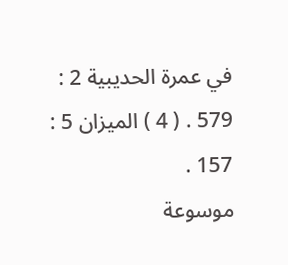في عمرة الحديبية 2 : 579 . ( 4 ) الميزان 5 : 157 .
موسوعة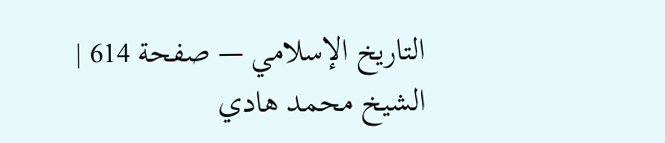التاريخ الإسلامي — صفحة 614 | الشيخ محمد هادي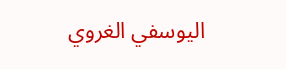اليوسفي الغروي